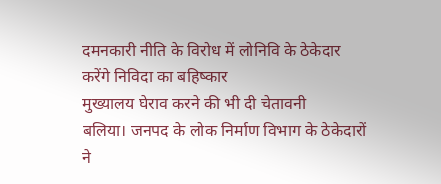दमनकारी नीति के विरोध में लोनिवि के ठेकेदार करेंगे निविदा का बहिष्कार
मुख्यालय घेराव करने की भी दी चेतावनी
बलिया। जनपद के लोक निर्माण विभाग के ठेकेदारों ने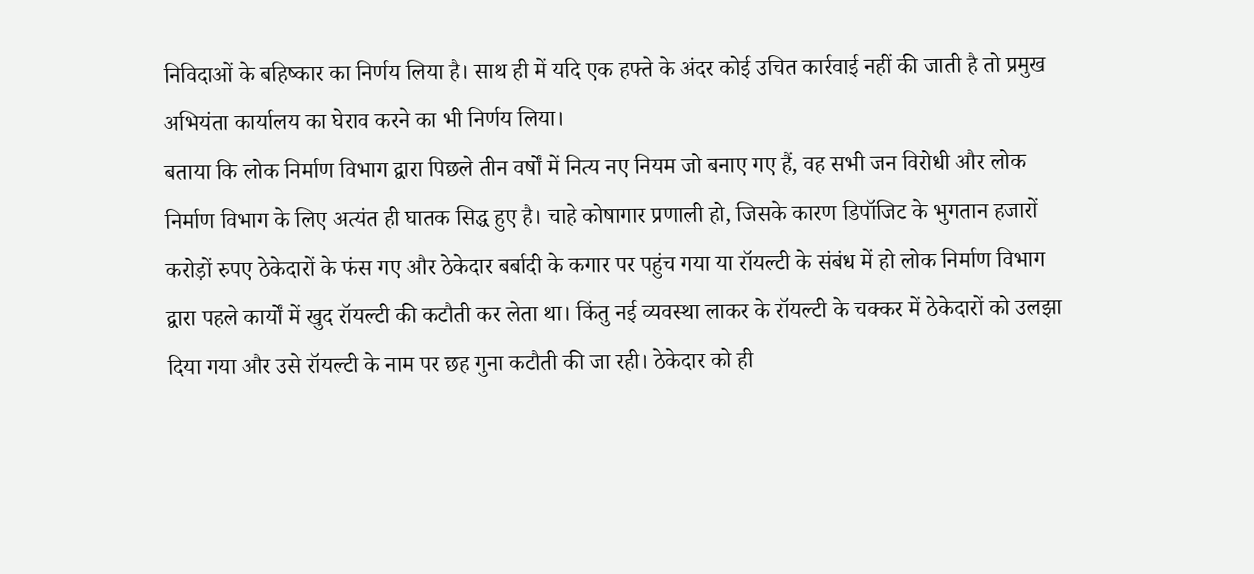निविदाओं के बहिष्कार का निर्णय लिया है। साथ ही में यदि एक हफ्ते के अंदर कोई उचित कार्रवाई नहीं की जाती है तो प्रमुख अभियंता कार्यालय का घेराव करने का भी निर्णय लिया।
बताया कि लोक निर्माण विभाग द्वारा पिछले तीन वर्षों में नित्य नए नियम जो बनाए गए हैं, वह सभी जन विरोधी और लोक निर्माण विभाग के लिए अत्यंत ही घातक सिद्ध हुए है। चाहे कोषागार प्रणाली हो, जिसके कारण डिपॉजिट के भुगतान हजारों करोड़ों रुपए ठेकेदारों के फंस गए और ठेकेदार बर्बादी के कगार पर पहुंच गया या रॉयल्टी के संबंध में हो लोक निर्माण विभाग द्वारा पहले कार्यों में खुद रॉयल्टी की कटौती कर लेता था। किंतु नई व्यवस्था लाकर के रॉयल्टी के चक्कर में ठेकेदारों को उलझा दिया गया और उसे रॉयल्टी के नाम पर छह गुना कटौती की जा रही। ठेकेदार को ही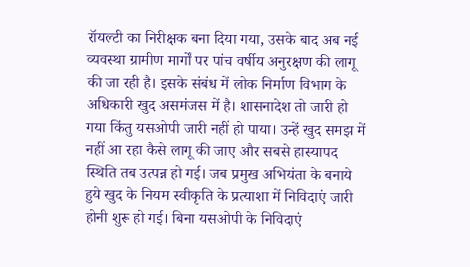रॉयल्टी का निरीक्षक बना दिया गया, उसके बाद अब नई व्यवस्था ग्रामीण मार्गों पर पांच वर्षीय अनुरक्षण की लागू की जा रही है। इसके संबंध में लोक निर्माण विभाग के अधिकारी खुद असमंजस में है। शासनादेश तो जारी हो गया किंतु यसओपी जारी नहीं हो पाया। उन्हें खुद समझ में नहीं आ रहा कैसे लागू की जाए और सबसे हास्यापद स्थिति तब उत्पन्न हो गई। जब प्रमुख अभियंता के बनाये हुये खुद के नियम स्वीकृति के प्रत्याशा में निविदाएं जारी होनी शुरू हो गई। बिना यसओपी के निविदाएं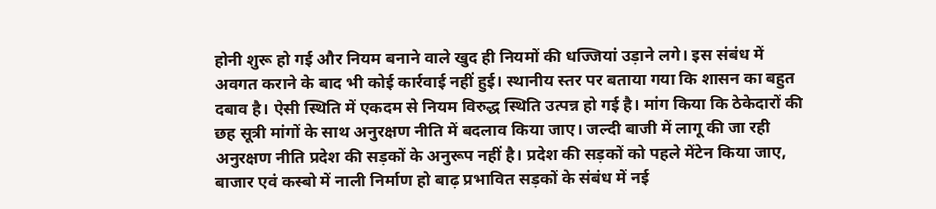होनी शुरू हो गई और नियम बनाने वाले खुद ही नियमों की धज्जियां उड़ाने लगे। इस संबंध में अवगत कराने के बाद भी कोई कार्रवाई नहीं हुई। स्थानीय स्तर पर बताया गया कि शासन का बहुत दबाव है। ऐसी स्थिति में एकदम से नियम विरुद्ध स्थिति उत्पन्न हो गई है। मांग किया कि ठेकेदारों की छह सूत्री मांगों के साथ अनुरक्षण नीति में बदलाव किया जाए। जल्दी बाजी में लागू की जा रही अनुरक्षण नीति प्रदेश की सड़कों के अनुरूप नहीं है। प्रदेश की सड़कों को पहले मेंटेन किया जाए, बाजार एवं कस्बो में नाली निर्माण हो बाढ़ प्रभावित सड़कों के संबंध में नई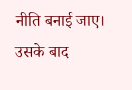नीति बनाई जाए। उसके बाद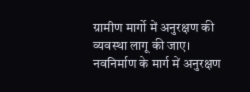ग्रामीण मार्गो में अनुरक्षण की व्यवस्था लागू की जाए। नवनिर्माण के मार्ग में अनुरक्षण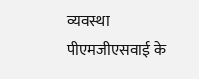व्यवस्था पीएमजीएसवाई के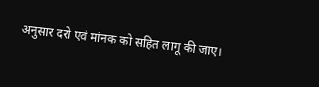अनुसार दरो एवं मांनक को सहित लागू की जाए।